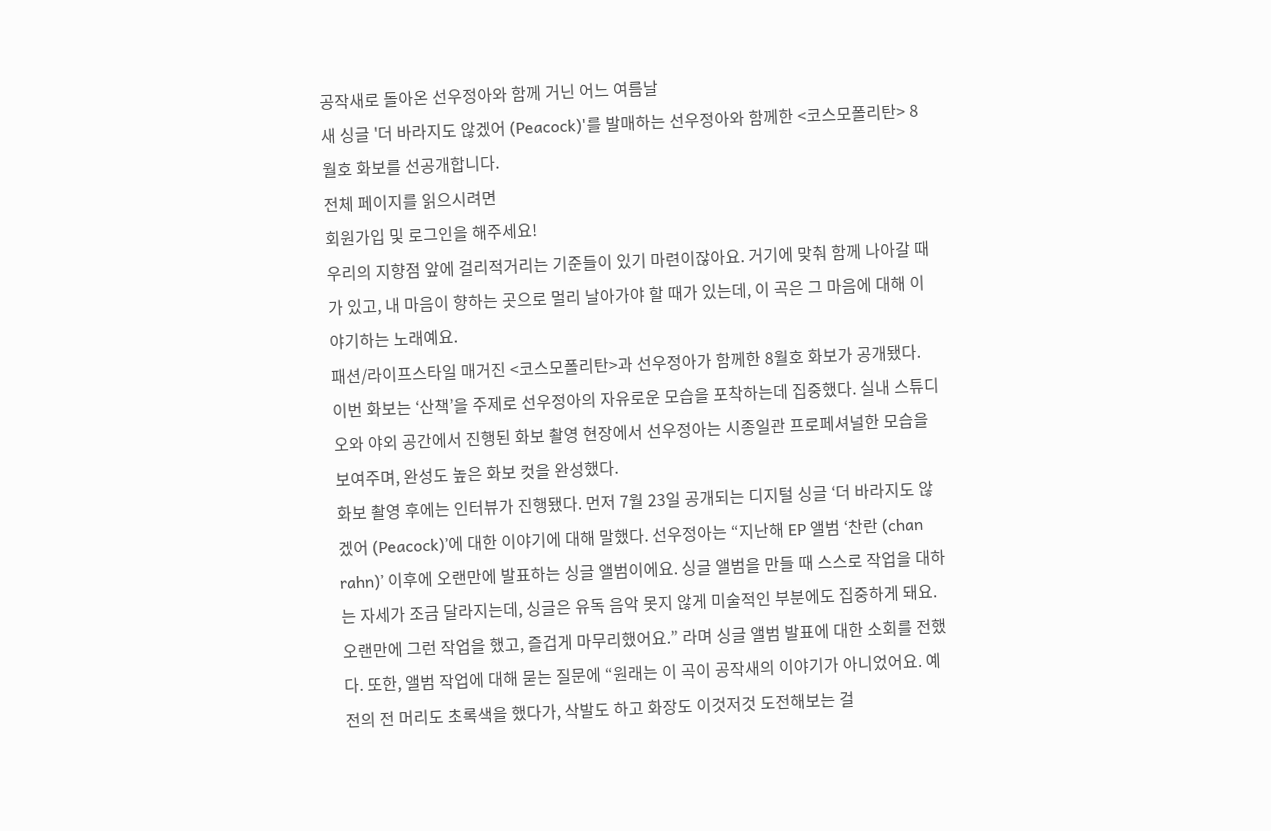공작새로 돌아온 선우정아와 함께 거닌 어느 여름날
새 싱글 '더 바라지도 않겠어 (Peacock)'를 발매하는 선우정아와 함께한 <코스모폴리탄> 8월호 화보를 선공개합니다.
전체 페이지를 읽으시려면
회원가입 및 로그인을 해주세요!
우리의 지향점 앞에 걸리적거리는 기준들이 있기 마련이잖아요. 거기에 맞춰 함께 나아갈 때가 있고, 내 마음이 향하는 곳으로 멀리 날아가야 할 때가 있는데, 이 곡은 그 마음에 대해 이야기하는 노래예요.
패션/라이프스타일 매거진 <코스모폴리탄>과 선우정아가 함께한 8월호 화보가 공개됐다. 이번 화보는 ‘산책’을 주제로 선우정아의 자유로운 모습을 포착하는데 집중했다. 실내 스튜디오와 야외 공간에서 진행된 화보 촬영 현장에서 선우정아는 시종일관 프로페셔널한 모습을 보여주며, 완성도 높은 화보 컷을 완성했다.
화보 촬영 후에는 인터뷰가 진행됐다. 먼저 7월 23일 공개되는 디지털 싱글 ‘더 바라지도 않겠어 (Peacock)’에 대한 이야기에 대해 말했다. 선우정아는 “지난해 EP 앨범 ‘찬란 (chan rahn)’ 이후에 오랜만에 발표하는 싱글 앨범이에요. 싱글 앨범을 만들 때 스스로 작업을 대하는 자세가 조금 달라지는데, 싱글은 유독 음악 못지 않게 미술적인 부분에도 집중하게 돼요. 오랜만에 그런 작업을 했고, 즐겁게 마무리했어요.” 라며 싱글 앨범 발표에 대한 소회를 전했다. 또한, 앨범 작업에 대해 묻는 질문에 “원래는 이 곡이 공작새의 이야기가 아니었어요. 예전의 전 머리도 초록색을 했다가, 삭발도 하고 화장도 이것저것 도전해보는 걸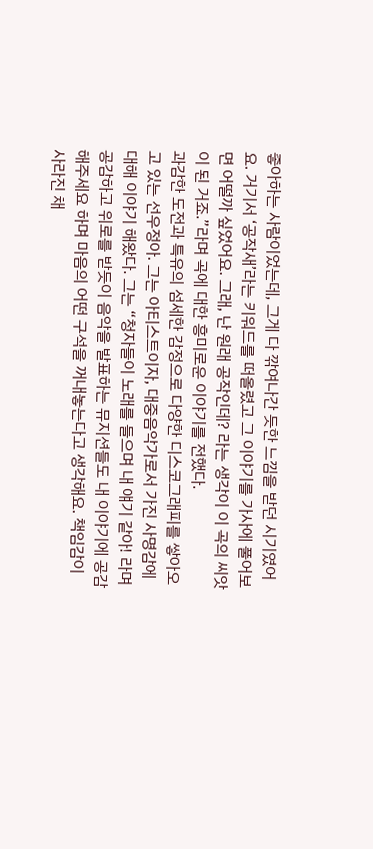좋아하는 사람이었는데, 그게 다 깎여나간 듯한 느낌을 받던 시기였어요. 거기서 ‘공작새’라는 키워드를 떠올렸고 그 이야기를 가사에 풀어보면 어떨까 싶었어요. 그래, 난 원래 공작인데? 라는 생각이 이 곡의 씨앗이 된 거죠.”라며 곡에 대한 흥미로운 이야기를 전했다.
과감한 도전과 특유의 섬세한 감정으로 다양한 디스코그래피를 쌓아오고 있는 선우정아. 그는 아티스트이자, 대중음악가로서 가진 사명감에 대해 이야기 해왔다. 그는 “청자들이 노래를 들으며 내 얘기 같아! 라며 공감하고 위로를 받듯이 음악을 발표하는 뮤지션들도 내 이야기에 공감해주세요 하며 마음의 어떤 구석을 꺼내놓는다고 생각해요. 책임감이 사라진 채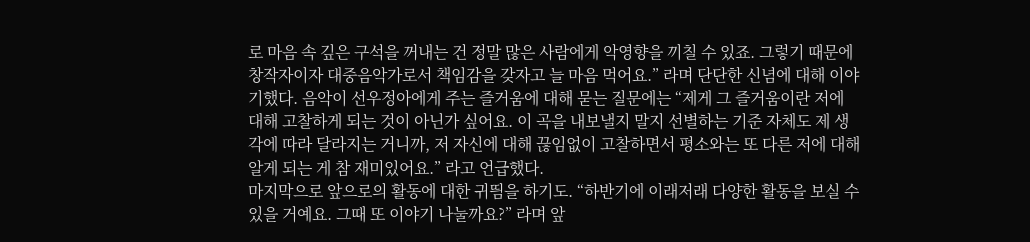로 마음 속 깊은 구석을 꺼내는 건 정말 많은 사람에게 악영향을 끼칠 수 있죠. 그렇기 때문에 창작자이자 대중음악가로서 책임감을 갖자고 늘 마음 먹어요.” 라며 단단한 신념에 대해 이야기했다. 음악이 선우정아에게 주는 즐거움에 대해 묻는 질문에는 “제게 그 즐거움이란 저에 대해 고찰하게 되는 것이 아닌가 싶어요. 이 곡을 내보낼지 말지 선별하는 기준 자체도 제 생각에 따라 달라지는 거니까, 저 자신에 대해 끊임없이 고찰하면서 평소와는 또 다른 저에 대해 알게 되는 게 참 재미있어요.” 라고 언급했다.
마지막으로 앞으로의 활동에 대한 귀띔을 하기도. “하반기에 이래저래 다양한 활동을 보실 수 있을 거예요. 그때 또 이야기 나눌까요?” 라며 앞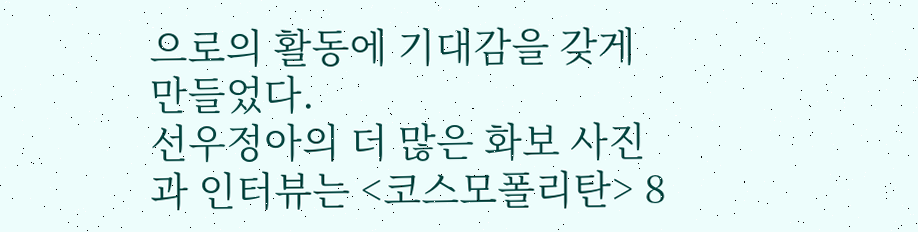으로의 활동에 기대감을 갖게 만들었다.
선우정아의 더 많은 화보 사진과 인터뷰는 <코스모폴리탄> 8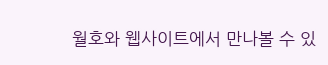월호와 웹사이트에서 만나볼 수 있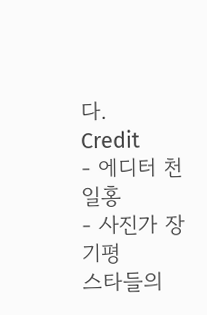다.
Credit
- 에디터 천일홍
- 사진가 장기평
스타들의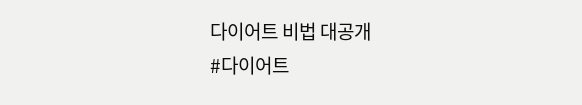다이어트 비법 대공개
#다이어트